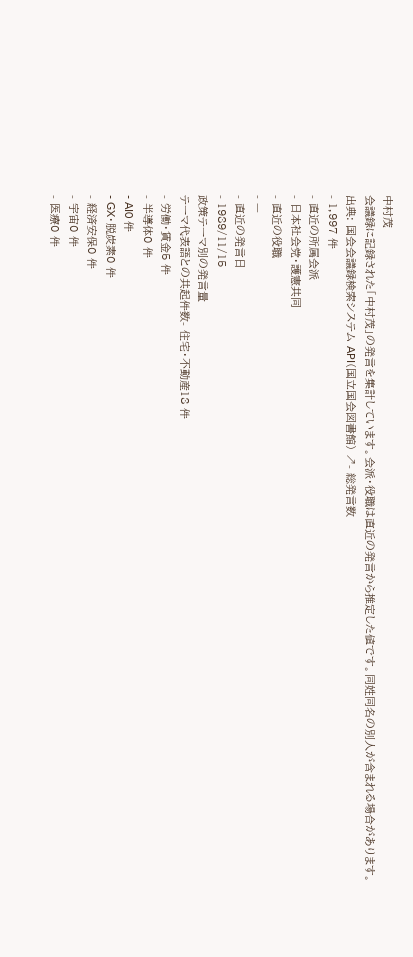中村茂
会議録に記録された「中村茂」の発言を集計しています。会派・役職は直近の発言から推定した値です。同姓同名の別人が含まれる場合があります。
出典: 国会会議録検索システム API(国立国会図書館) ↗- 総発言数
- 1,997 件
- 直近の所属会派
- 日本社会党・護憲共同
- 直近の役職
- —
- 直近の発言日
- 1989/11/15
政策テーマ別の発言量
テーマ代表語との共起件数- 住宅・不動産18 件
- 労働・賃金5 件
- 半導体0 件
- AI0 件
- GX・脱炭素0 件
- 経済安保0 件
- 宇宙0 件
- 医療0 件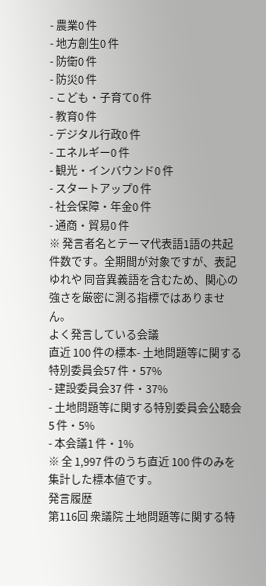- 農業0 件
- 地方創生0 件
- 防衛0 件
- 防災0 件
- こども・子育て0 件
- 教育0 件
- デジタル行政0 件
- エネルギー0 件
- 観光・インバウンド0 件
- スタートアップ0 件
- 社会保障・年金0 件
- 通商・貿易0 件
※ 発言者名とテーマ代表語1語の共起件数です。全期間が対象ですが、表記ゆれや 同音異義語を含むため、関心の強さを厳密に測る指標ではありません。
よく発言している会議
直近 100 件の標本- 土地問題等に関する特別委員会57 件・57%
- 建設委員会37 件・37%
- 土地問題等に関する特別委員会公聴会5 件・5%
- 本会議1 件・1%
※ 全 1,997 件のうち直近 100 件のみを集計した標本値です。
発言履歴
第116回 衆議院 土地問題等に関する特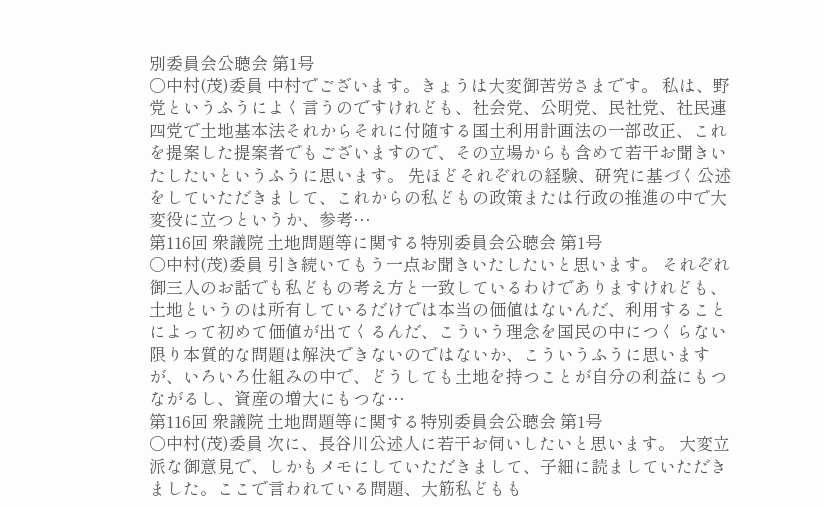別委員会公聴会 第1号
○中村(茂)委員 中村でございます。きょうは大変御苦労さまです。 私は、野党というふうによく言うのですけれども、社会党、公明党、民社党、社民連四党で土地基本法それからそれに付随する国土利用計画法の一部改正、これを提案した提案者でもございますので、その立場からも含めて若干お聞きいたしたいというふうに思います。 先ほどそれぞれの経験、研究に基づく公述をしていただきまして、これからの私どもの政策または行政の推進の中で大変役に立つというか、参考…
第116回 衆議院 土地問題等に関する特別委員会公聴会 第1号
○中村(茂)委員 引き続いてもう一点お聞きいたしたいと思います。 それぞれ御三人のお話でも私どもの考え方と一致しているわけでありますけれども、土地というのは所有しているだけでは本当の価値はないんだ、利用することによって初めて価値が出てくるんだ、こういう理念を国民の中につくらない限り本質的な問題は解決できないのではないか、こういうふうに思いますが、いろいろ仕組みの中で、どうしても土地を持つことが自分の利益にもつながるし、資産の増大にもつな…
第116回 衆議院 土地問題等に関する特別委員会公聴会 第1号
○中村(茂)委員 次に、長谷川公述人に若干お伺いしたいと思います。 大変立派な御意見で、しかもメモにしていただきまして、子細に読ましていただきました。ここで言われている問題、大筋私どもも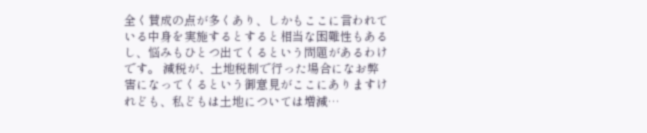全く賛成の点が多くあり、しかもここに言われている中身を実施するとすると相当な困難性もあるし、悩みもひとつ出てくるという問題があるわけです。 減税が、土地税制で行った場合になお弊害になってくるという御意見がここにありますけれども、私どもは土地については増減…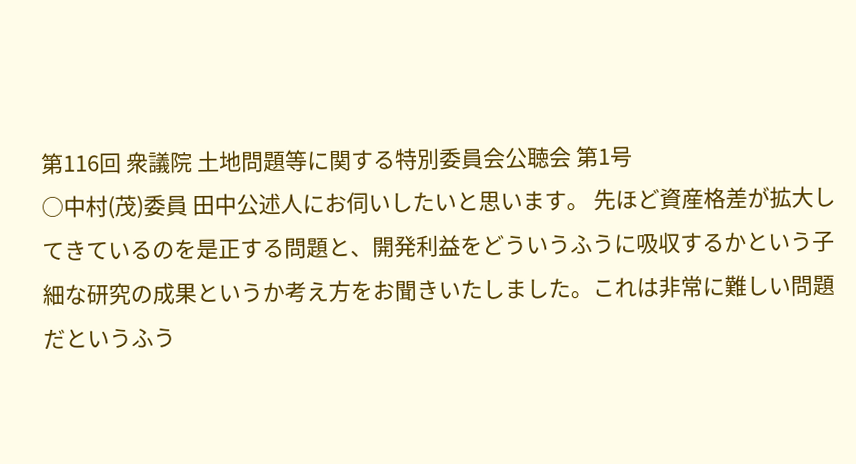第116回 衆議院 土地問題等に関する特別委員会公聴会 第1号
○中村(茂)委員 田中公述人にお伺いしたいと思います。 先ほど資産格差が拡大してきているのを是正する問題と、開発利益をどういうふうに吸収するかという子細な研究の成果というか考え方をお聞きいたしました。これは非常に難しい問題だというふう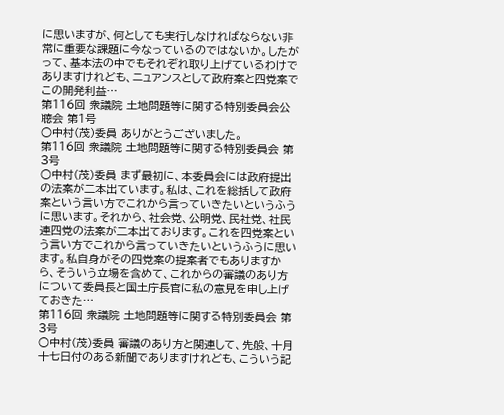に思いますが、何としても実行しなければならない非常に重要な課題に今なっているのではないか。したがって、基本法の中でもそれぞれ取り上げているわけでありますけれども、ニュアンスとして政府案と四党案でこの開発利益…
第116回 衆議院 土地問題等に関する特別委員会公聴会 第1号
○中村(茂)委員 ありがとうございました。
第116回 衆議院 土地問題等に関する特別委員会 第3号
○中村(茂)委員 まず最初に、本委員会には政府提出の法案が二本出ています。私は、これを総括して政府案という言い方でこれから言っていきたいというふうに思います。それから、社会党、公明党、民社党、社民連四党の法案が二本出ております。これを四党案という言い方でこれから言っていきたいというふうに思います。私自身がその四党案の提案者でもありますから、そういう立場を含めて、これからの審議のあり方について委員長と国土庁長官に私の意見を申し上げておきた…
第116回 衆議院 土地問題等に関する特別委員会 第3号
○中村(茂)委員 審議のあり方と関連して、先般、十月十七日付のある新聞でありますけれども、こういう記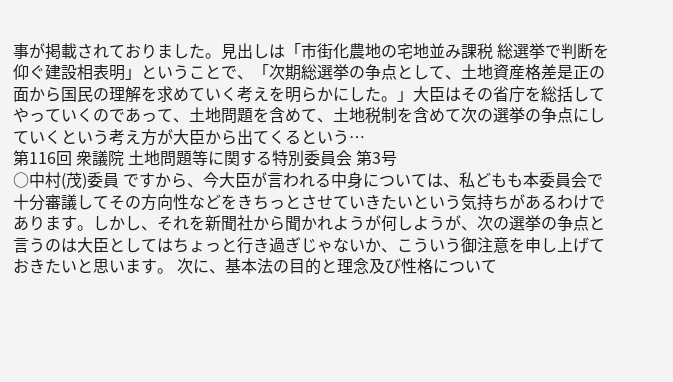事が掲載されておりました。見出しは「市街化農地の宅地並み課税 総選挙で判断を仰ぐ建設相表明」ということで、「次期総選挙の争点として、土地資産格差是正の面から国民の理解を求めていく考えを明らかにした。」大臣はその省庁を総括してやっていくのであって、土地問題を含めて、土地税制を含めて次の選挙の争点にしていくという考え方が大臣から出てくるという…
第116回 衆議院 土地問題等に関する特別委員会 第3号
○中村(茂)委員 ですから、今大臣が言われる中身については、私どもも本委員会で十分審議してその方向性などをきちっとさせていきたいという気持ちがあるわけであります。しかし、それを新聞社から聞かれようが何しようが、次の選挙の争点と言うのは大臣としてはちょっと行き過ぎじゃないか、こういう御注意を申し上げておきたいと思います。 次に、基本法の目的と理念及び性格について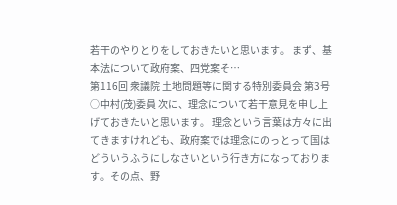若干のやりとりをしておきたいと思います。 まず、基本法について政府案、四党案そ…
第116回 衆議院 土地問題等に関する特別委員会 第3号
○中村(茂)委員 次に、理念について若干意見を申し上げておきたいと思います。 理念という言葉は方々に出てきますけれども、政府案では理念にのっとって国はどういうふうにしなさいという行き方になっております。その点、野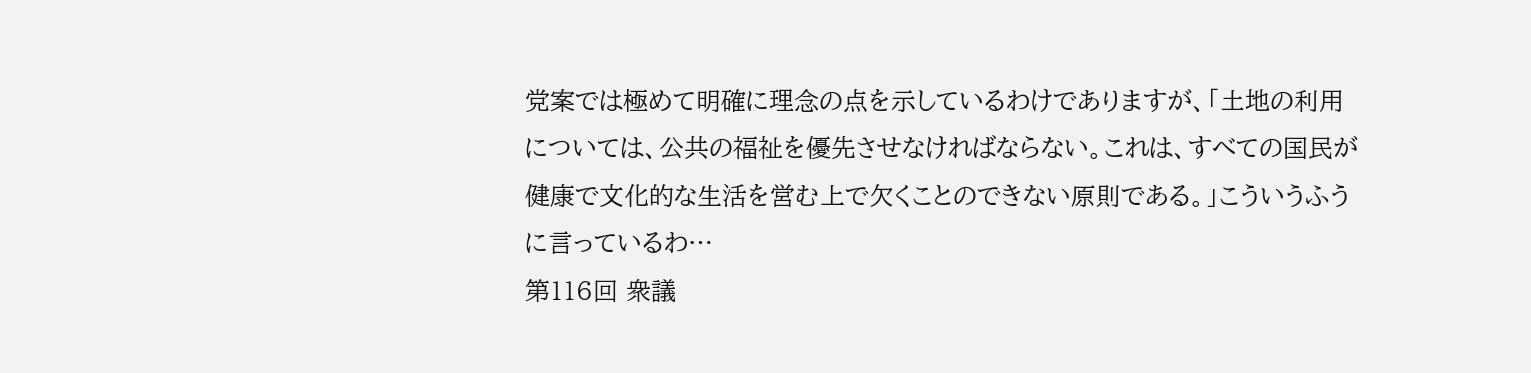党案では極めて明確に理念の点を示しているわけでありますが、「土地の利用については、公共の福祉を優先させなければならない。これは、すべての国民が健康で文化的な生活を営む上で欠くことのできない原則である。」こういうふうに言っているわ…
第116回 衆議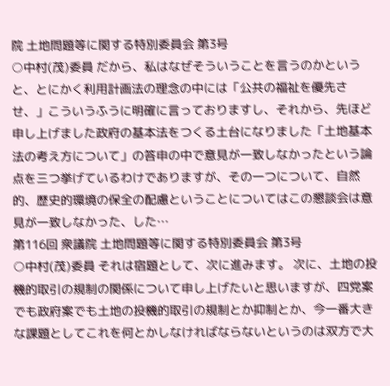院 土地問題等に関する特別委員会 第3号
○中村(茂)委員 だから、私はなぜそういうことを言うのかというと、とにかく利用計画法の理念の中には「公共の福祉を優先させ、」こういうふうに明確に言っておりますし、それから、先ほど申し上げました政府の基本法をつくる土台になりました「土地基本法の考え方について」の答申の中で意見が一致しなかったという論点を三つ挙げているわけでありますが、その一つについて、自然的、歴史的環境の保全の配慮ということについてはこの懇談会は意見が一致しなかった、した…
第116回 衆議院 土地問題等に関する特別委員会 第3号
○中村(茂)委員 それは宿題として、次に進みます。 次に、土地の投機的取引の規制の関係について申し上げたいと思いますが、四党案でも政府案でも土地の投機的取引の規制とか抑制とか、今一番大きな課題としてこれを何とかしなければならないというのは双方で大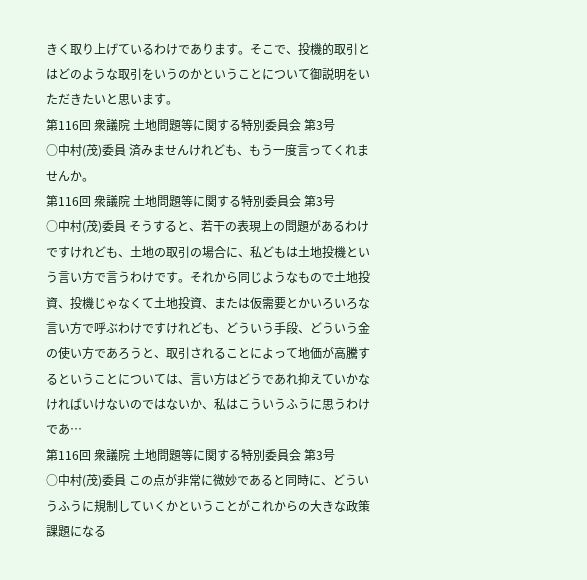きく取り上げているわけであります。そこで、投機的取引とはどのような取引をいうのかということについて御説明をいただきたいと思います。
第116回 衆議院 土地問題等に関する特別委員会 第3号
○中村(茂)委員 済みませんけれども、もう一度言ってくれませんか。
第116回 衆議院 土地問題等に関する特別委員会 第3号
○中村(茂)委員 そうすると、若干の表現上の問題があるわけですけれども、土地の取引の場合に、私どもは土地投機という言い方で言うわけです。それから同じようなもので土地投資、投機じゃなくて土地投資、または仮需要とかいろいろな言い方で呼ぶわけですけれども、どういう手段、どういう金の使い方であろうと、取引されることによって地価が高騰するということについては、言い方はどうであれ抑えていかなければいけないのではないか、私はこういうふうに思うわけであ…
第116回 衆議院 土地問題等に関する特別委員会 第3号
○中村(茂)委員 この点が非常に微妙であると同時に、どういうふうに規制していくかということがこれからの大きな政策課題になる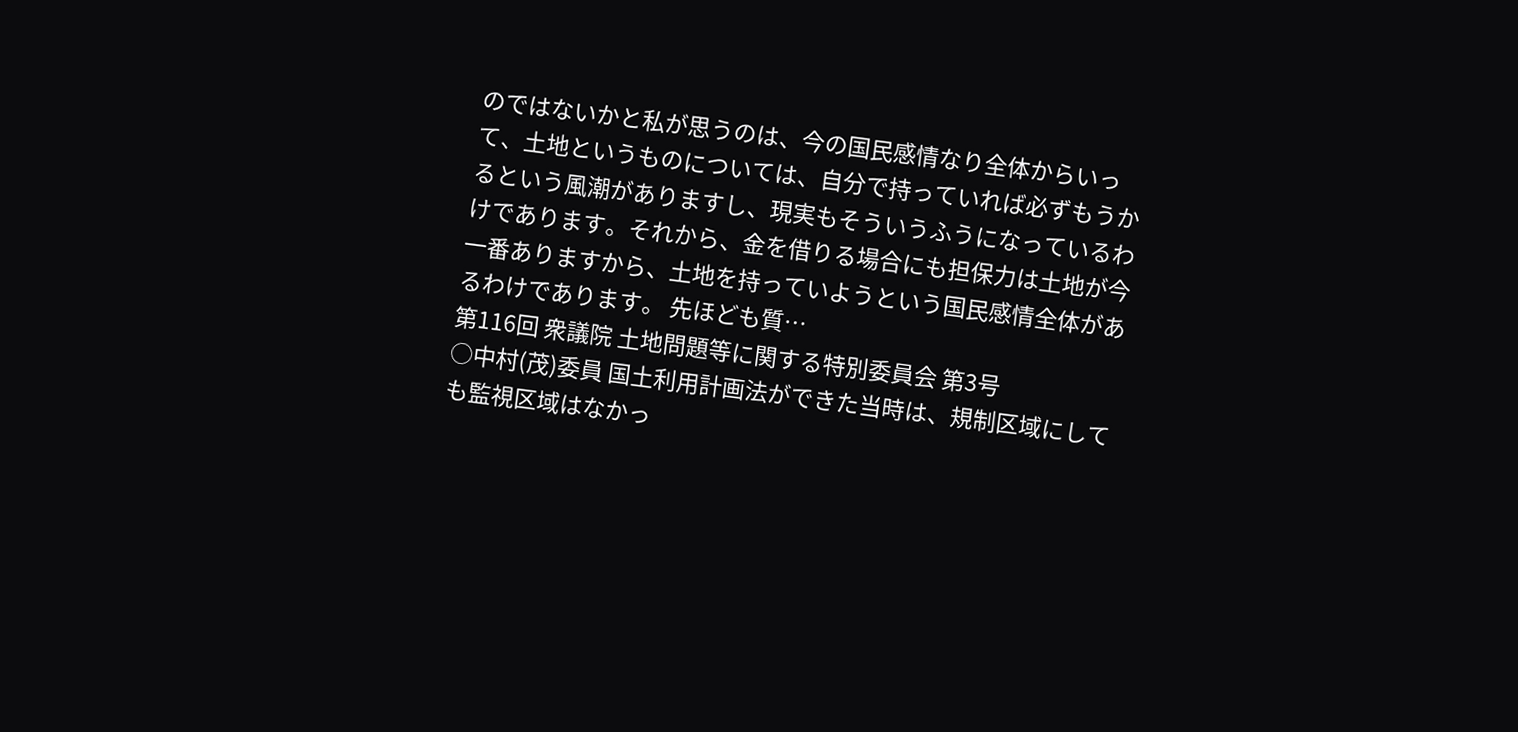のではないかと私が思うのは、今の国民感情なり全体からいって、土地というものについては、自分で持っていれば必ずもうかるという風潮がありますし、現実もそういうふうになっているわけであります。それから、金を借りる場合にも担保力は土地が今一番ありますから、土地を持っていようという国民感情全体があるわけであります。 先ほども質…
第116回 衆議院 土地問題等に関する特別委員会 第3号
○中村(茂)委員 国土利用計画法ができた当時は、規制区域にしても監視区域はなかっ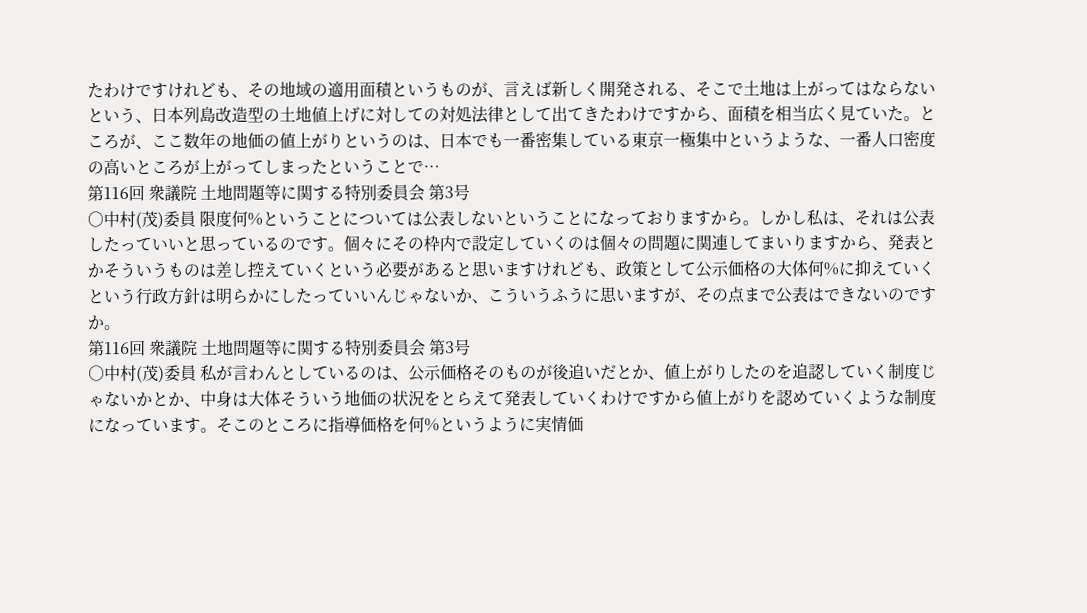たわけですけれども、その地域の適用面積というものが、言えば新しく開発される、そこで土地は上がってはならないという、日本列島改造型の土地値上げに対しての対処法律として出てきたわけですから、面積を相当広く見ていた。ところが、ここ数年の地価の値上がりというのは、日本でも一番密集している東京一極集中というような、一番人口密度の高いところが上がってしまったということで…
第116回 衆議院 土地問題等に関する特別委員会 第3号
○中村(茂)委員 限度何%ということについては公表しないということになっておりますから。しかし私は、それは公表したっていいと思っているのです。個々にその枠内で設定していくのは個々の問題に関連してまいりますから、発表とかそういうものは差し控えていくという必要があると思いますけれども、政策として公示価格の大体何%に抑えていくという行政方針は明らかにしたっていいんじゃないか、こういうふうに思いますが、その点まで公表はできないのですか。
第116回 衆議院 土地問題等に関する特別委員会 第3号
○中村(茂)委員 私が言わんとしているのは、公示価格そのものが後追いだとか、値上がりしたのを追認していく制度じゃないかとか、中身は大体そういう地価の状況をとらえて発表していくわけですから値上がりを認めていくような制度になっています。そこのところに指導価格を何%というように実情価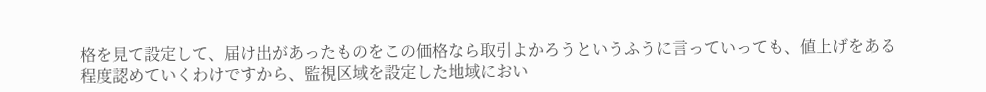格を見て設定して、届け出があったものをこの価格なら取引よかろうというふうに言っていっても、値上げをある程度認めていくわけですから、監視区域を設定した地域におい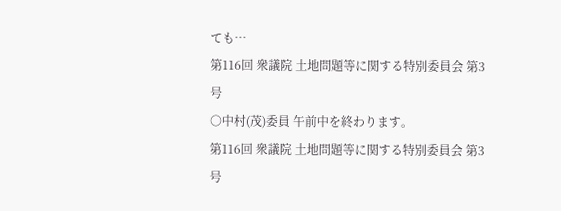ても…
第116回 衆議院 土地問題等に関する特別委員会 第3号
○中村(茂)委員 午前中を終わります。
第116回 衆議院 土地問題等に関する特別委員会 第3号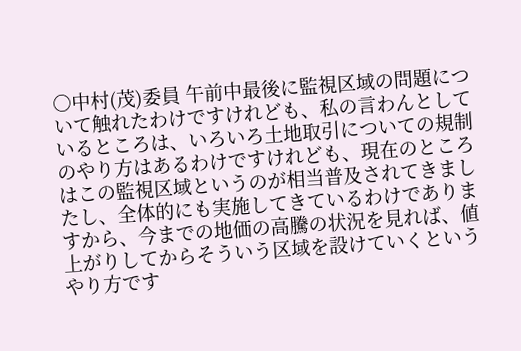○中村(茂)委員 午前中最後に監視区域の問題について触れたわけですけれども、私の言わんとしているところは、いろいろ土地取引についての規制のやり方はあるわけですけれども、現在のところはこの監視区域というのが相当普及されてきましたし、全体的にも実施してきているわけでありますから、今までの地価の高騰の状況を見れば、値上がりしてからそういう区域を設けていくというやり方です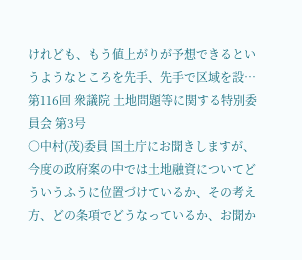けれども、もう値上がりが予想できるというようなところを先手、先手で区域を設…
第116回 衆議院 土地問題等に関する特別委員会 第3号
○中村(茂)委員 国土庁にお聞きしますが、今度の政府案の中では土地融資についてどういうふうに位置づけているか、その考え方、どの条項でどうなっているか、お聞か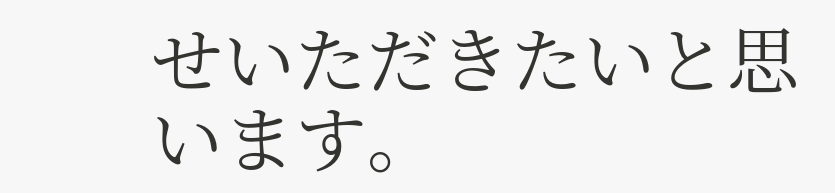せいただきたいと思います。